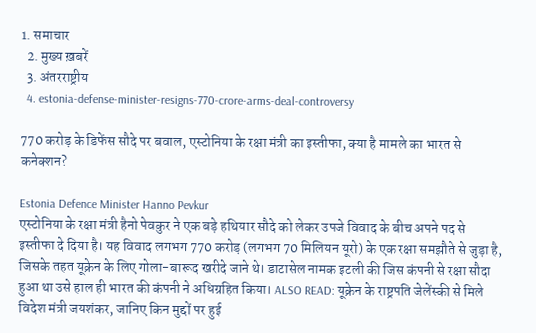1. समाचार
  2. मुख्य ख़बरें
  3. अंतरराष्ट्रीय
  4. estonia-defense-minister-resigns-770-crore-arms-deal-controversy

770 करोड़ के डिफेंस सौदे पर बवाल, एस्टोनिया के रक्षा मंत्री का इस्तीफा, क्या है मामले का भारत से कनेक्शन?

Estonia Defence Minister Hanno Pevkur
एस्टोनिया के रक्षा मंत्री हैनो पेवकुर ने एक बड़े हथियार सौदे को लेकर उपजे विवाद के बीच अपने पद से इस्तीफा दे दिया है। यह विवाद लगभग 770 करोड़ (लगभग 70 मिलियन यूरो) के एक रक्षा समझौते से जुड़ा है, जिसके तहत यूक्रेन के लिए गोला-बारूद खरीदे जाने थे। डाटासेल नामक इटली की जिस कंपनी से रक्षा सौदा हुआ था उसे हाल ही भारत की कंपनी ने अधिग्रहित किया। ALSO READ: यूक्रेन के राष्ट्रपति जेलेंस्की से मिले विदेश मंत्री जयशंकर, जानिए किन मुद्दों पर हुई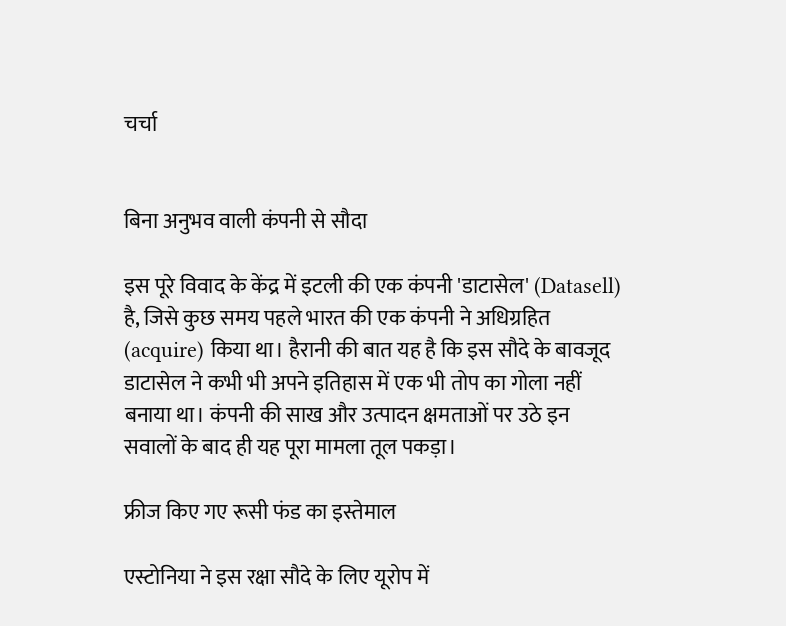चर्चा


बिना अनुभव वाली कंपनी से सौदा

इस पूरे विवाद के केंद्र में इटली की एक कंपनी 'डाटासेल' (Datasell) है, जिसे कुछ समय पहले भारत की एक कंपनी ने अधिग्रहित (acquire) किया था। हैरानी की बात यह है कि इस सौदे के बावजूद डाटासेल ने कभी भी अपने इतिहास में एक भी तोप का गोला नहीं बनाया था। कंपनी की साख और उत्पादन क्षमताओं पर उठे इन सवालों के बाद ही यह पूरा मामला तूल पकड़ा।

फ्रीज किए गए रूसी फंड का इस्तेमाल

एस्टोनिया ने इस रक्षा सौदे के लिए यूरोप में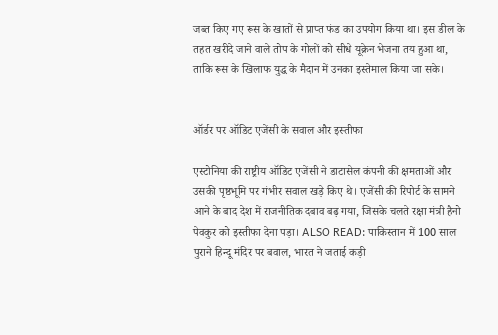जब्त किए गए रूस के खातों से प्राप्त फंड का उपयोग किया था। इस डील के तहत खरीदे जाने वाले तोप के गोलों को सीधे यूक्रेन भेजना तय हुआ था, ताकि रूस के खिलाफ युद्ध के मैदान में उनका इस्तेमाल किया जा सके।


ऑर्डर पर ऑडिट एजेंसी के सवाल और इस्तीफा

एस्टोनिया की राष्ट्रीय ऑडिट एजेंसी ने डाटासेल कंपनी की क्षमताओं और उसकी पृष्ठभूमि पर गंभीर सवाल खड़े किए थे। एजेंसी की रिपोर्ट के सामने आने के बाद देश में राजनीतिक दबाव बढ़ गया, जिसके चलते रक्षा मंत्री हैनो पेवकुर को इस्तीफा देना पड़ा। ALSO READ: पाकिस्तान में 100 साल पुराने हिन्दू मंदिर पर बवाल, भारत ने जताई कड़ी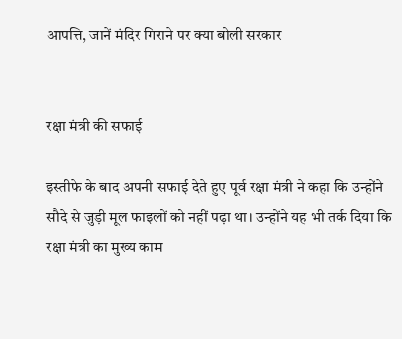आपत्ति, जानें मंदिर गिराने पर क्या बोली सरकार


रक्षा मंत्री की सफाई

इस्तीफे के बाद अपनी सफाई देते हुए पूर्व रक्षा मंत्री ने कहा कि उन्होंने सौदे से जुड़ी मूल फाइलों को नहीं पढ़ा था। उन्होंने यह भी तर्क दिया कि रक्षा मंत्री का मुख्य काम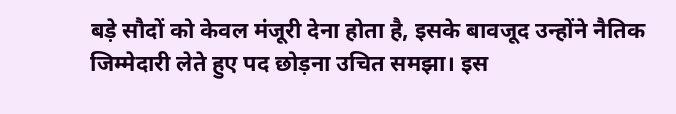बड़े सौदों को केवल मंजूरी देना होता है, इसके बावजूद उन्होंने नैतिक जिम्मेदारी लेते हुए पद छोड़ना उचित समझा। इस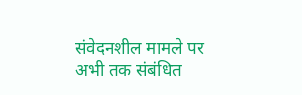संवेदनशील मामले पर अभी तक संबंधित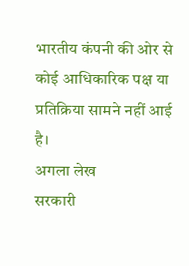भारतीय कंपनी की ओर से कोई आधिकारिक पक्ष या प्रतिक्रिया सामने नहीं आई है।
अगला लेख
सरकारी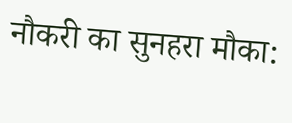नौकरी का सुनहरा मौका: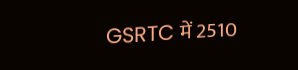GSRTC में 2510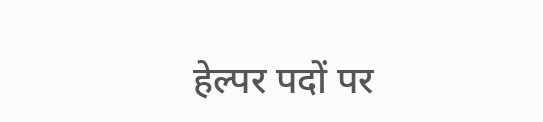हेल्पर पदों पर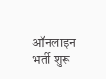ऑनलाइन भर्ती शुरू